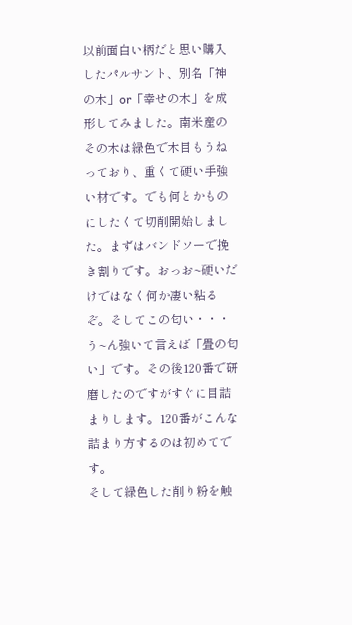以前面白い柄だと思い購入したパルサント、別名「神の木」or「幸せの木」を成形してみました。南米産のその木は緑色で木目もうねっており、重くて硬い手強い材です。でも何とかものにしたくて切削開始しました。まずはバンドソーで挽き割りです。おっお~硬いだけではなく何か凄い粘るぞ。そしてこの匂い・・・
う~ん強いて言えば「畳の匂い」です。その後120番で研磨したのですがすぐに目詰まりします。120番がこんな詰まり方するのは初めてです。
そして緑色した削り粉を触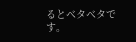るとベタベタです。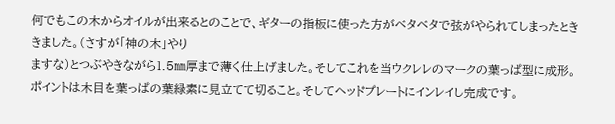何でもこの木からオイルが出来るとのことで、ギターの指板に使った方がベタベタで弦がやられてしまったとききました。(さすが「神の木」やり
ますな)とつぶやきながら1.5㎜厚まで薄く仕上げました。そしてこれを当ウクレレのマークの葉っぱ型に成形。ポイントは木目を葉っぱの葉緑素に見立てて切ること。そしてヘッドプレートにインレイし完成です。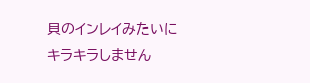貝のインレイみたいにキラキラしません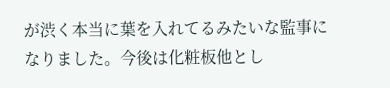が渋く本当に葉を入れてるみたいな監事になりました。今後は化粧板他とし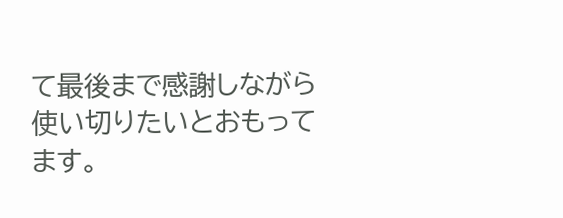て最後まで感謝しながら使い切りたいとおもってます。